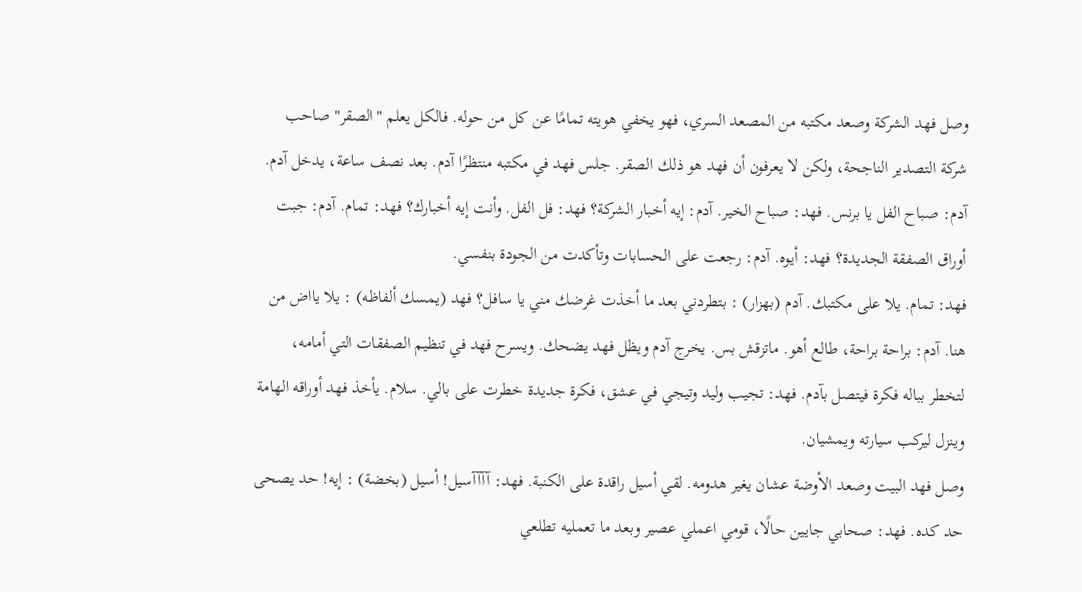وصل فهد الشركة وصعد مكتبه من المصعد السري، فهو يخفي هويته تمامًا عن كل من حوله. فالكل يعلم "الصقر" صاحب شركة التصدير الناجحة، ولكن لا يعرفون أن فهد هو ذلك الصقر. جلس فهد في مكتبه منتظرًا آدم. بعد نصف ساعة، يدخل آدم. آدم: صباح الفل يا برنس. فهد: صباح الخير. آدم: إيه أخبار الشركة؟ فهد: فل الفل. وأنت إيه أخبارك؟ فهد: تمام. آدم: جبت أوراق الصفقة الجديدة؟ فهد: أيوه. آدم: رجعت على الحسابات وتأكدت من الجودة بنفسي.
فهد: تمام. يلا على مكتبك. آدم (بهزار) : بتطردني بعد ما أخذت غرضك مني يا سافل؟ فهد (يمسك ألفاظه) : يلا يااض من هنا. آدم: براحة براحة، طالع أهو. ماتزقش بس. يخرج آدم ويظل فهد يضحك. ويسرح فهد في تنظيم الصفقات التي أمامه، لتخطر بباله فكرة فيتصل بآدم. فهد: تجيب وليد وتيجي في عشق، فكرة جديدة خطرت على بالي. سلام. يأخذ فهد أوراقه الهامة وينزل ليركب سيارته ويمشيان.
وصل فهد البيت وصعد الأوضة عشان يغير هدومه. لقي أسيل راقدة على الكنبة. فهد: آآآآسيل! أسيل (بخضة) : إيه! حد يصحى حد كده. فهد: صحابي جايين حالًا، قومي اعملي عصير وبعد ما تعمليه تطلعي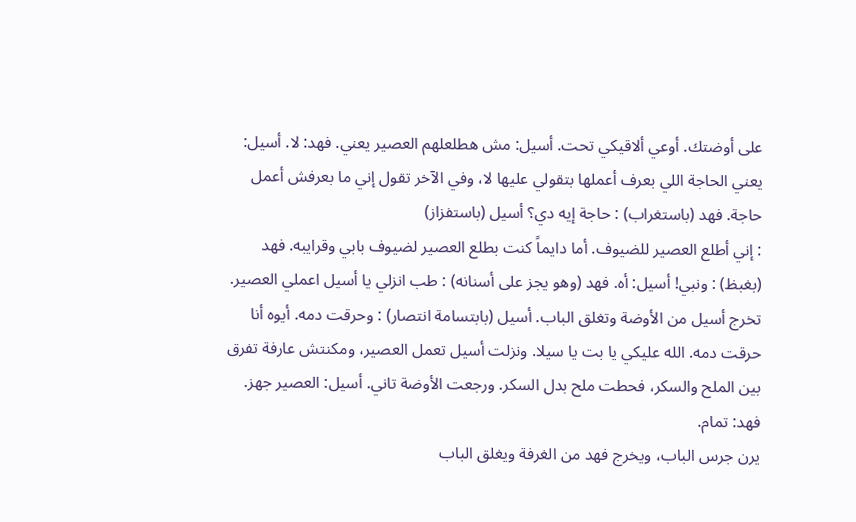على أوضتك. أوعي ألاقيكي تحت. أسيل: مش هطلعلهم العصير يعني. فهد: لا. أسيل: يعني الحاجة اللي بعرف أعملها بتقولي عليها لا، وفي الآخر تقول إني ما بعرفش أعمل حاجة. فهد (باستغراب) : حاجة إيه دي؟ أسيل (باستفزاز)
: إني أطلع العصير للضيوف. أما دايماً كنت بطلع العصير لضيوف بابي وقرايبه. فهد (بغبظ) : ونبي! أسيل: أه. فهد (وهو يجز على أسنانه) : طب انزلي يا أسيل اعملي العصير. تخرج أسيل من الأوضة وتغلق الباب. أسيل (بابتسامة انتصار) : وحرقت دمه. أيوه أنا حرقت دمه. الله عليكي يا بت يا سيلا. ونزلت أسيل تعمل العصير، ومكنتش عارفة تفرق بين الملح والسكر، فحطت ملح بدل السكر. ورجعت الأوضة تاني. أسيل: العصير جهز. فهد: تمام.
يرن جرس الباب، ويخرج فهد من الغرفة ويغلق الباب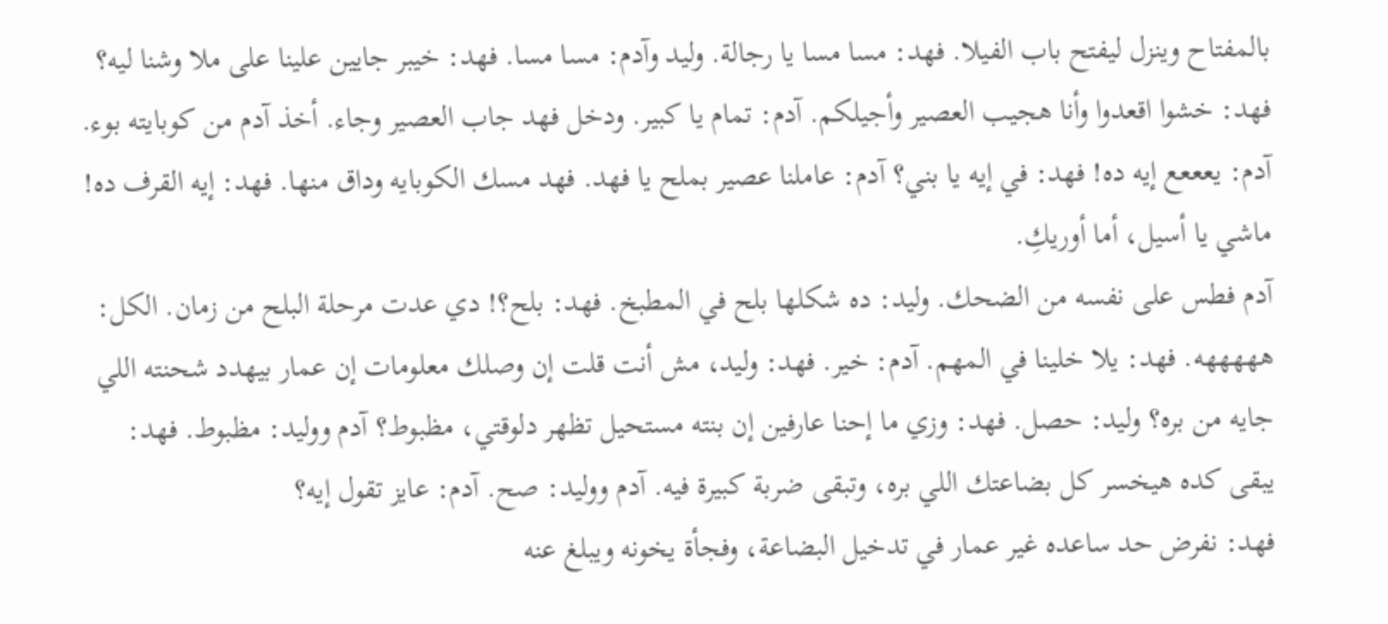بالمفتاح وينزل ليفتح باب الفيلا. فهد: مسا مسا يا رجالة. وليد وآدم: مسا مسا. فهد: خيبر جايين علينا على ملا وشنا ليه؟ فهد: خشوا اقعدوا وأنا هجيب العصير وأجيلكم. آدم: تمام يا كبير. ودخل فهد جاب العصير وجاء. أخذ آدم من كوبايته بوء. آدم: يعععع إيه ده! فهد: في إيه يا بني؟ آدم: عاملنا عصير بملح يا فهد. فهد مسك الكوبايه وداق منها. فهد: إيه القرف ده! ماشي يا أسيل، أما أوريكِ.
آدم فطس على نفسه من الضحك. وليد: ده شكلها بلح في المطبخ. فهد: بلح؟! دي عدت مرحلة البلح من زمان. الكل: هههههه. فهد: يلا خلينا في المهم. آدم: خير. فهد: وليد، مش أنت قلت إن وصلك معلومات إن عمار بيهدد شحنته اللي جايه من بره؟ وليد: حصل. فهد: وزي ما إحنا عارفين إن بنته مستحيل تظهر دلوقتي، مظبوط؟ آدم ووليد: مظبوط. فهد: يبقى كده هيخسر كل بضاعتك اللي بره، وتبقى ضربة كبيرة فيه. آدم ووليد: صح. آدم: عايز تقول إيه؟
فهد: نفرض حد ساعده غير عمار في تدخيل البضاعة، وفجأة يخونه ويبلغ عنه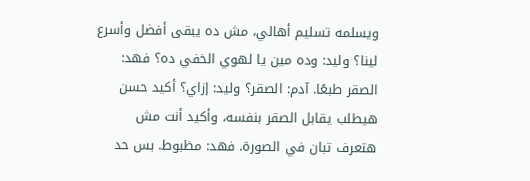ويسلمه تسليم أهالي، مش ده يبقى أفضل وأسرع لينا؟ وليد: وده مين يا لهوي الخفي ده؟ فهد: الصقر طبعًا. آدم: الصقر؟ وليد: إزاي؟ أكيد حسن هيطلب يقابل الصقر بنفسه، وأكيد أنت مش هتعرف تبان في الصورة. فهد: مظبوط. بس حد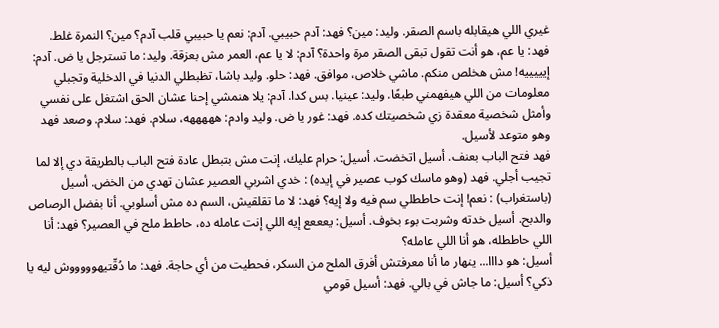غيري اللي هيقابله باسم الصقر. وليد: مين؟ فهد: آدم حبيبي. آدم: نعم يا حبيبي قلب آدم؟ مين؟ النمرة غلط.
فهد: يا عم، هو أنت تقول تبقى الصقر مرة واحدة؟ آدم: لا يا عم، العمر مش بعزقة. وليد: ما تسترجل يا ض. آدم: إيييييه! مش هخلص منكم. ماشي خلاص، موافق. فهد: حلو. وليد باشا، تظبطلي الدنيا في الدخلية وتجبلي معلومات من اللي هيفهمني طبعًا. وليد: عينيا. بس كدا. آدم: يلا هنمشي إحنا عشان الحق اشتغل على نفسي وأمثل شخصية معقدة زي شخصيتك كده. فهد: غور يا ض. وليد وادم: هههههه، سلام. فهد: سلام. وصعد فهد وهو متوعد لأسيل.
فهد فتح الباب بعنف. أسيل اتخضت. أسيل: حرام عليك، إنت مش بتبطل عادة فتح الباب بالطريقة دي إلا لما تجيب أجلي. فهد (وهو ماسك كوب عصير في إيده) : خدي اشربي العصير عشان تهدي من الخض. أسيل (باستغراب) : نعم! إنت حاططلي سم فيه ولا إيه؟ فهد: لا ما تقلقيش، السم ده مش أسلوبي. أنا بفضل الرصاص والدبح. أسيل خدته وشربت بوء بخوف. أسيل: يعععع إيه اللي إنت عامله ده، حاطط ملح في العصير؟ فهد: أنا اللي حاططله، هو أنا اللي عامله؟
أسيل: هو دااا... ينهار ما أنا معرفتش أفرق الملح من السكر، فحطيت من أي حاجة. فهد: ما دُقّتيهوووووش ليه يا ذكي؟ أسيل: ما جاش في بالي. فهد: أسيل قومي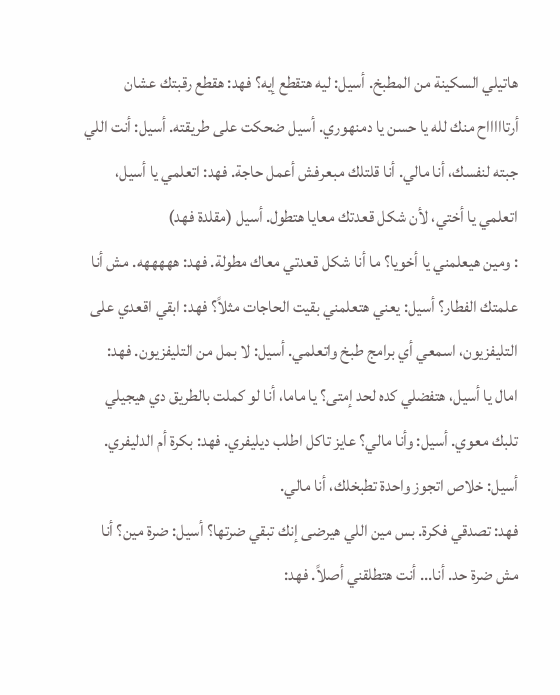هاتيلي السكينة من المطبخ. أسيل: ليه هتقطع إيه؟ فهد: هقطع رقبتك عشان أرتاااااح منك لله يا حسن يا دمنهوري. أسيل ضحكت على طريقته. أسيل: أنت اللي جبته لنفسك، أنا مالي. أنا قلتلك مبعرفش أعمل حاجة. فهد: اتعلمي يا أسيل، اتعلمي يا أختي، لأن شكل قعدتك معايا هتطول. أسيل (مقلدة فهد)
: ومين هيعلمني يا أخويا؟ ما أنا شكل قعدتي معاك مطولة. فهد: هههههه. مش أنا علمتك الفطار؟ أسيل: يعني هتعلمني بقيت الحاجات مثلاً؟ فهد: ابقي اقعدي على التليفزيون، اسمعي أي برامج طبخ واتعلمي. أسيل: لا بمل من التليفزيون. فهد: امال يا أسيل، هتفضلي كده لحد إمتى؟ يا ماما، أنا لو كملت بالطريق دي هيجيلي تلبك معوي. أسيل: وأنا مالي؟ عايز تاكل اطلب ديليفري. فهد: بكرة أم الدليفري. أسيل: خلاص اتجوز واحدة تطبخلك، أنا مالي.
فهد: تصدقي فكرة. بس مين اللي هيرضى إنك تبقي ضرتها؟ أسيل: ضرة مين؟ أنا مش ضرة حد. أنا... أنت هتطلقني أصلاً. فهد: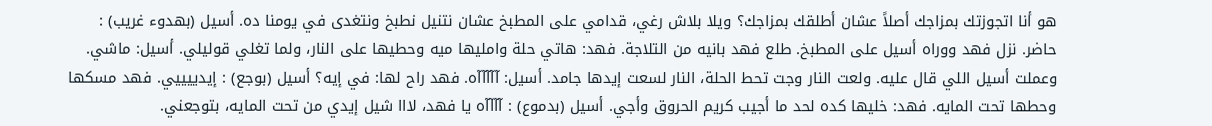هو أنا اتجوزتك بمزاجك أصلاً عشان أطلقك بمزاجك؟ ويلا بلاش رغي، قدامي على المطبخ عشان نتنيل نطبخ ونتغدى في يومنا ده. أسيل (بهدوء غريب) : حاضر. نزل فهد ووراه أسيل على المطبخ. طلع فهد بانيه من التلاجة. فهد: هاتي حلة وامليها ميه وحطيها على النار، ولما تغلي قوليلي. أسيل: ماشي.
وعملت أسيل اللي قال عليه. ولعت النار وجت تحط الحلة، النار لسعت إيدها جامد. أسيل: آآآآآه. فهد راح لها: في إيه؟ أسيل (بوجع) : إيدييييي. فهد مسكها وحطها تحت المايه. فهد: خليها كده لحد ما أجيب كريم الحروق وأجي. أسيل (بدموع) : آآآآه يا فهد، لااا شيل إيدي من تحت المايه، بتوجعني.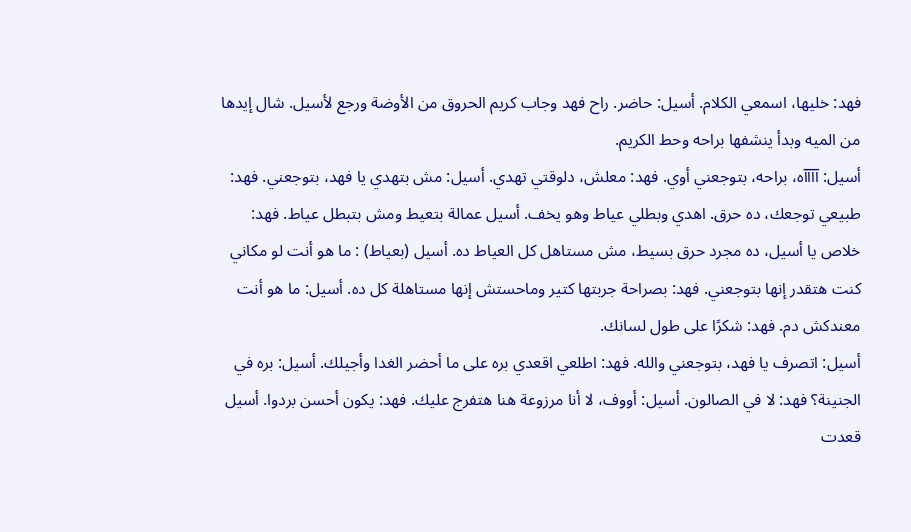فهد: خليها، اسمعي الكلام. أسيل: حاضر. راح فهد وجاب كريم الحروق من الأوضة ورجع لأسيل. شال إيدها من الميه وبدأ ينشفها براحه وحط الكريم.
أسيل: آآآآه، براحه، بتوجعني أوي. فهد: معلش، دلوقتي تهدي. أسيل: مش بتهدي يا فهد، بتوجعني. فهد: طبيعي توجعك، ده حرق. اهدي وبطلي عياط وهو يخف. أسيل عمالة بتعيط ومش بتبطل عياط. فهد: خلاص يا أسيل، ده مجرد حرق بسيط، مش مستاهل كل العياط ده. أسيل (بعياط) : ما هو أنت لو مكاني كنت هتقدر إنها بتوجعني. فهد: بصراحة جربتها كتير وماحستش إنها مستاهلة كل ده. أسيل: ما هو أنت معندكش دم. فهد: شكرًا على طول لسانك.
أسيل: اتصرف يا فهد، بتوجعني والله. فهد: اطلعي اقعدي بره على ما أحضر الغدا وأجيلك. أسيل: بره في الجنينة؟ فهد: لا في الصالون. أسيل: أووف، لا أنا مرزوعة هنا هتفرج عليك. فهد: يكون أحسن بردوا. أسيل قعدت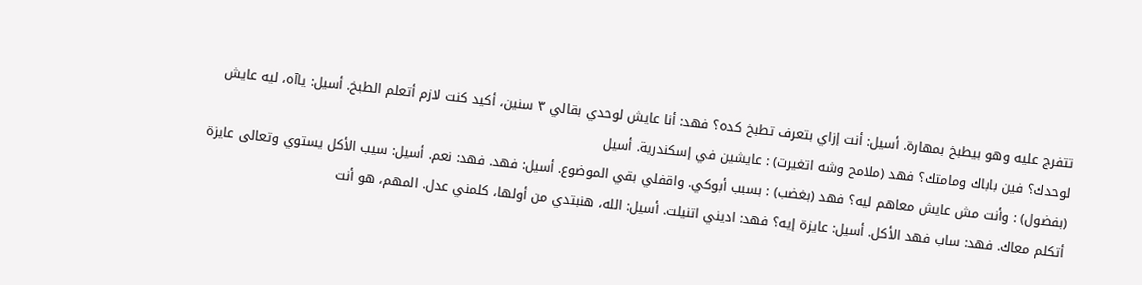تتفرج عليه وهو بيطبخ بمهارة. أسيل: أنت إزاي بتعرف تطبخ كده؟ فهد: أنا عايش لوحدي بقالي ٣ سنين، أكيد كنت لازم أتعلم الطبخ. أسيل: ياآه، ليه عايش لوحدك؟ فين باباك ومامتك؟ فهد (ملامح وشه اتغيرت) : عايشين في إسكندرية. أسيل
(بفضول) : وأنت مش عايش معاهم ليه؟ فهد (بغضب) : بسبب أبوكي. واقفلي بقي الموضوع. أسيل: فهد. فهد: نعم. أسيل: سيب الأكل يستوي وتعالى عايزة أتكلم معاك. فهد: ساب فهد الأكل. أسيل: عايزة إيه؟ فهد: اديني اتنيلت. أسيل: الله، هنبتدي من أولها، كلمني عدل. المهم، هو أنت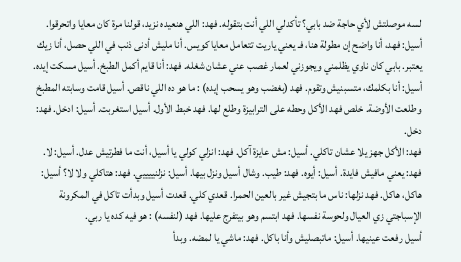لسه موصلتش لأي حاجة ضد بابي؟ تأكدلي اللي أنت بتقوله. فهد: اللي هنعيده نزيد، قولنا مرة كان معايا واتحرقوا.
أسيل: فهد، أنا واضح إن مطولة هنا، فـ يعني ياريت تتعامل معايا كويس. أنا مليش أدنى ذنب في اللي حصل، أنا زيك يعتبر. بابي كان ناوي يظلمني ويجوزني لعمار غصب عني عشان شغله. فهد: أنا قايم أكمل الطبخ. أسيل مسكت إيده. أسيل: أنا بكلمك، متسبنيش وتقوم. فهد (بغضب وهو يسحب إيده) : ما هو ده اللي ناقص. أسيل قامت وسابته المطبخ وطلعت الأوضة. خلص فهد الأكل وحطه على الترابيزة وطلع لها. فهد خبط الأول. أسيل استغربت. أسيل: ادخل. فهد: دخل.
فهد: الأكل جهز يلا عشان تاكلي. أسيل: مش عايزة آكل. فهد: انزلي كولي يا أسيل، أنت ما فطرتيش عدل. أسيل: لا. فهد: يعني مافيش فايدة. أسيل: أيوه. فهد: طيب. وشال أسيل ونزل بيها. أسيل: نزلنييييي. فهد: هتاكلي ولا لا؟ أسيل: هاكل، هاكل. فهد نزلها: ناس ما بتجيش غير بالعين الحمرا. قعدي كلي. قعدت أسيل وبدأت تاكل في المكرونة الإسباجتي زي العيال ولحوسة نفسها. فهد ابتسم وهو بيتفرج عليها. فهد (لنفسه) : هو فيه كده يا ربي.
أسيل رفعت عينيها. أسيل: ماتبصليش وأنا باكل. فهد: ماشي يا لمضه. وبدأ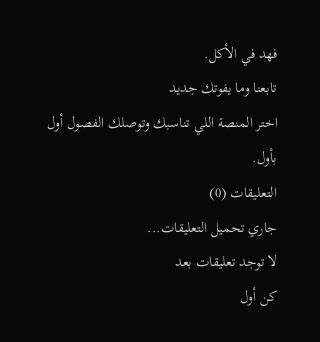فهد في الأكل.
تابعنا وما يفوتك جديد
اختر المنصة اللي تناسبك وتوصلك الفصول أول بأول.
التعليقات (0)
جاري تحميل التعليقات...
لا توجد تعليقات بعد
كن أول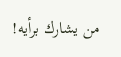من يشارك برأيه!